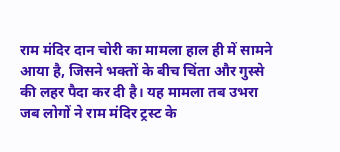राम मंदिर दान चोरी का मामला हाल ही में सामने आया है, जिसने भक्तों के बीच चिंता और गुस्से की लहर पैदा कर दी है। यह मामला तब उभरा जब लोगों ने राम मंदिर ट्रस्ट के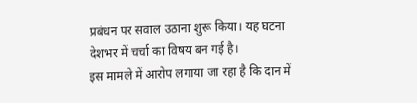प्रबंधन पर सवाल उठाना शुरू किया। यह घटना देशभर में चर्चा का विषय बन गई है।
इस मामले में आरोप लगाया जा रहा है कि दान में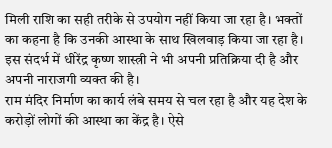मिली राशि का सही तरीके से उपयोग नहीं किया जा रहा है। भक्तों का कहना है कि उनकी आस्था के साथ खिलवाड़ किया जा रहा है। इस संदर्भ में धीरेंद्र कृष्ण शास्त्री ने भी अपनी प्रतिक्रिया दी है और अपनी नाराजगी व्यक्त की है।
राम मंदिर निर्माण का कार्य लंबे समय से चल रहा है और यह देश के करोड़ों लोगों की आस्था का केंद्र है। ऐसे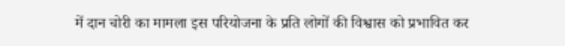में दान चोरी का मामला इस परियोजना के प्रति लोगों की विश्वास को प्रभावित कर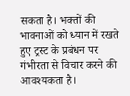सकता है। भक्तों की भावनाओं को ध्यान में रखते हुए ट्रस्ट के प्रबंधन पर गंभीरता से विचार करने की आवश्यकता है।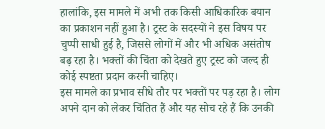हालांकि, इस मामले में अभी तक किसी आधिकारिक बयान का प्रकाशन नहीं हुआ है। ट्रस्ट के सदस्यों ने इस विषय पर चुप्पी साधी हुई है, जिससे लोगों में और भी अधिक असंतोष बढ़ रहा है। भक्तों की चिंता को देखते हुए ट्रस्ट को जल्द ही कोई स्पष्टता प्रदान करनी चाहिए।
इस मामले का प्रभाव सीधे तौर पर भक्तों पर पड़ रहा है। लोग अपने दान को लेकर चिंतित हैं और यह सोच रहे हैं कि उनकी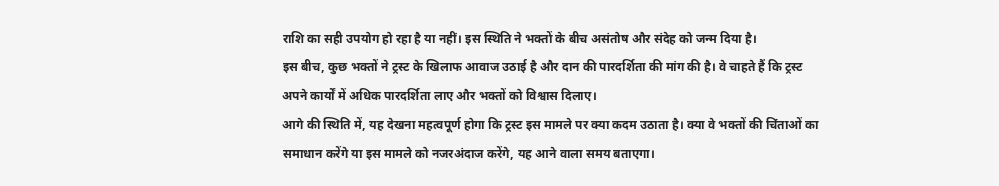राशि का सही उपयोग हो रहा है या नहीं। इस स्थिति ने भक्तों के बीच असंतोष और संदेह को जन्म दिया है।
इस बीच, कुछ भक्तों ने ट्रस्ट के खिलाफ आवाज उठाई है और दान की पारदर्शिता की मांग की है। वे चाहते हैं कि ट्रस्ट अपने कार्यों में अधिक पारदर्शिता लाए और भक्तों को विश्वास दिलाए।
आगे की स्थिति में, यह देखना महत्वपूर्ण होगा कि ट्रस्ट इस मामले पर क्या कदम उठाता है। क्या वे भक्तों की चिंताओं का समाधान करेंगे या इस मामले को नजरअंदाज करेंगे, यह आने वाला समय बताएगा।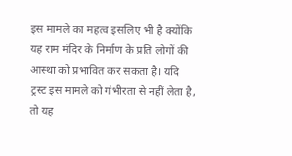इस मामले का महत्व इसलिए भी है क्योंकि यह राम मंदिर के निर्माण के प्रति लोगों की आस्था को प्रभावित कर सकता है। यदि ट्रस्ट इस मामले को गंभीरता से नहीं लेता है, तो यह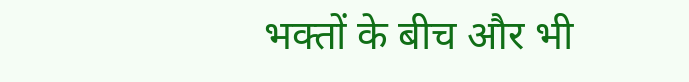भक्तों के बीच और भी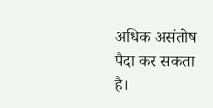अधिक असंतोष पैदा कर सकता है।